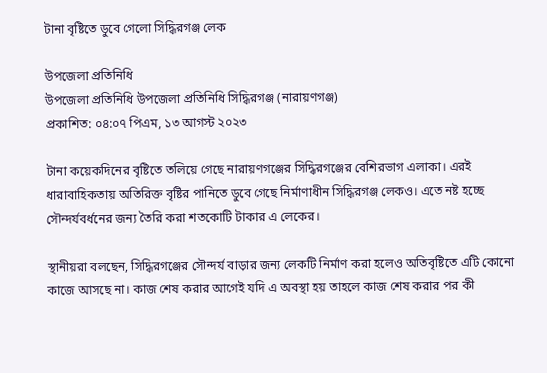টানা বৃষ্টিতে ডুবে গেলো সিদ্ধিরগঞ্জ লেক

উপজেলা প্রতিনিধি
উপজেলা প্রতিনিধি উপজেলা প্রতিনিধি সিদ্ধিরগঞ্জ (নারায়ণগঞ্জ)
প্রকাশিত: ০৪:০৭ পিএম, ১৩ আগস্ট ২০২৩

টানা কয়েকদিনের বৃষ্টিতে তলিয়ে গেছে নারায়ণগঞ্জের সিদ্ধিরগঞ্জের বেশিরভাগ এলাকা। এরই ধারাবাহিকতায় অতিরিক্ত বৃষ্টির পানিতে ডুবে গেছে নির্মাণাধীন সিদ্ধিরগঞ্জ লেকও। এতে নষ্ট হচ্ছে সৌন্দর্যবর্ধনের জন্য তৈরি করা শতকোটি টাকার এ লেকের।

স্থানীয়রা বলছেন, সিদ্ধিরগঞ্জের সৌন্দর্য বাড়ার জন্য লেকটি নির্মাণ করা হলেও অতিবৃষ্টিতে এটি কোনো কাজে আসছে না। কাজ শেষ করার আগেই যদি এ অবস্থা হয় তাহলে কাজ শেষ করার পর কী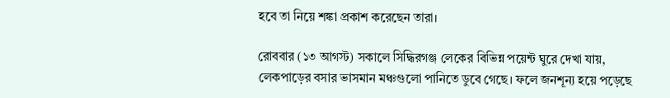হবে তা নিয়ে শঙ্কা প্রকাশ করেছেন তারা।

রোববার (১৩ আগস্ট) সকালে সিদ্ধিরগঞ্জ লেকের বিভিন্ন পয়েন্ট ঘুরে দেখা যায়, লেকপাড়ের বসার ভাসমান মঞ্চগুলো পানিতে ডুবে গেছে। ফলে জনশূন্য হয়ে পড়েছে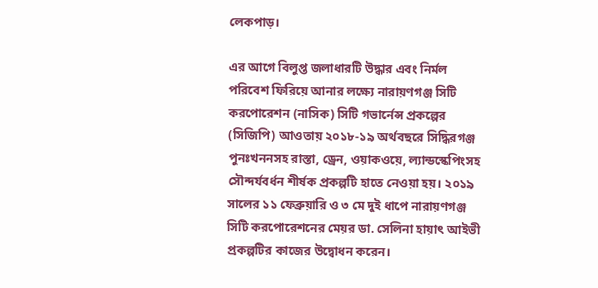লেকপাড়।

এর আগে বিলুপ্ত জলাধারটি উদ্ধার এবং নির্মল পরিবেশ ফিরিয়ে আনার লক্ষ্যে নারায়ণগঞ্জ সিটি করপোরেশন (নাসিক) সিটি গভার্নেন্স প্রকল্পের (সিজিপি) আওতায় ২০১৮-১৯ অর্থবছরে সিদ্ধিরগঞ্জ পুনঃখননসহ রাস্তা, ড্রেন, ওয়াকওয়ে, ল্যান্ডস্কেপিংসহ সৌন্দর্যবর্ধন শীর্ষক প্রকল্পটি হাতে নেওয়া হয়। ২০১৯ সালের ১১ ফেব্রুয়ারি ও ৩ মে দুই ধাপে নারায়ণগঞ্জ সিটি করপোরেশনের মেয়র ডা. সেলিনা হায়াৎ আইভী প্রকল্পটির কাজের উদ্বোধন করেন।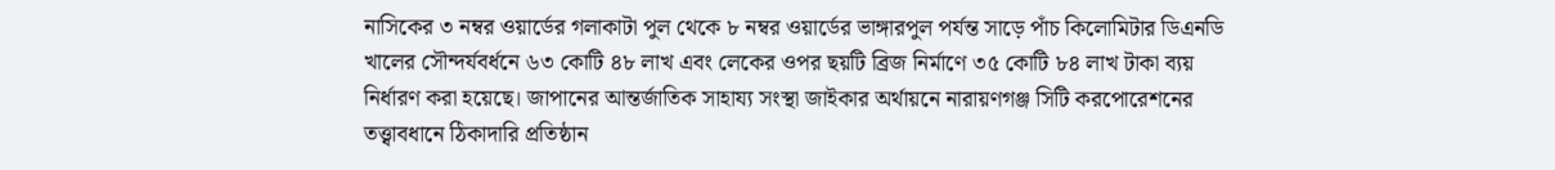নাসিকের ৩ নম্বর ওয়ার্ডের গলাকাটা পুল থেকে ৮ নম্বর ওয়ার্ডের ভাঙ্গারপুল পর্যন্ত সাড়ে পাঁচ কিলোমিটার ডিএনডি খালের সৌন্দর্যবর্ধনে ৬৩ কোটি ৪৮ লাখ এবং লেকের ওপর ছয়টি ব্রিজ নির্মাণে ৩৫ কোটি ৮৪ লাখ টাকা ব্যয় নির্ধারণ করা হয়েছে। জাপানের আন্তর্জাতিক সাহায্য সংস্থা জাইকার অর্থায়নে নারায়ণগঞ্জ সিটি করপোরেশনের তত্ত্বাবধানে ঠিকাদারি প্রতিষ্ঠান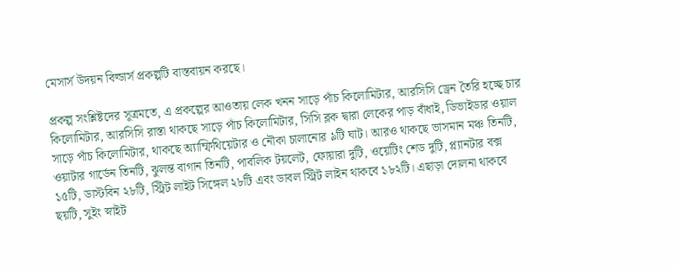মেসার্স উদয়ন বিল্ডার্স প্রকল্পটি বাস্তবায়ন করছে।

প্রকল্প সংশ্লিষ্টদের সূত্রমতে, এ প্রকল্পের আওতায় লেক খনন সাড়ে পাঁচ কিলোমিটার, আরসিসি ড্রেন তৈরি হচ্ছে চার কিলোমিটার, আরসিসি রাস্তা থাকছে সাড়ে পাঁচ কিলোমিটার, সিসি ব্লক দ্বারা লেকের পাড় বাঁধাই, ডিভাইডার ওয়াল সাড়ে পাঁচ কিলোমিটার, থাকছে অ্যাম্ফিথিয়েটার ও নৌকা চালানোর ৯টি ঘাট। আরও থাকছে ভাসমান মঞ্চ তিনটি, ওয়াটার গার্ডেন তিনটি, ঝুলন্ত বাগান তিনটি, পাবলিক টয়লেট, ফোয়ারা দুটি, ওয়েটিং শেড দুটি, প্ল্যানটার বক্স ১৫টি, ডাস্টবিন ২৮টি, স্ট্রিট লাইট সিঙ্গেল ২৮টি এবং ডাবল স্ট্রিট লাইন থাকবে ১৮২টি। এছাড়া দোলনা থাকবে ছয়টি, সুইং স্নাইট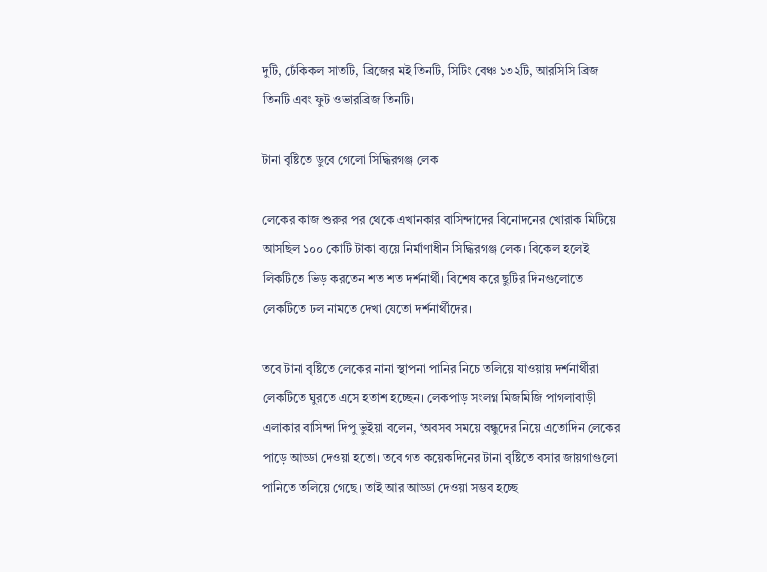দুটি, ঢেঁকিকল সাতটি, ব্রিজের মই তিনটি, সিটিং বেঞ্চ ১৩২টি, আরসিসি ব্রিজ তিনটি এবং ফুট ওভারব্রিজ তিনটি।

টানা বৃষ্টিতে ডুবে গেলো সিদ্ধিরগঞ্জ লেক

লেকের কাজ শুরুর পর থেকে এখানকার বাসিন্দাদের বিনোদনের খোরাক মিটিয়ে আসছিল ১০০ কোটি টাকা ব্যয়ে নির্মাণাধীন সিদ্ধিরগঞ্জ লেক। বিকেল হলেই লিকটিতে ভিড় করতেন শত শত দর্শনার্থী। বিশেষ করে ছুটির দিনগুলোতে লেকটিতে ঢল নামতে দেখা যেতো দর্শনার্থীদের।

তবে টানা বৃষ্টিতে লেকের নানা স্থাপনা পানির নিচে তলিয়ে যাওয়ায় দর্শনার্থীরা লেকটিতে ঘুরতে এসে হতাশ হচ্ছেন। লেকপাড় সংলগ্ন মিজমিজি পাগলাবাড়ী এলাকার বাসিন্দা দিপু ভুইয়া বলেন, ‘অবসব সময়ে বন্ধুদের নিয়ে এতোদিন লেকের পাড়ে আড্ডা দেওয়া হতো। তবে গত কয়েকদিনের টানা বৃষ্টিতে বসার জায়গাগুলো পানিতে তলিয়ে গেছে। তাই আর আড্ডা দেওয়া সম্ভব হচ্ছে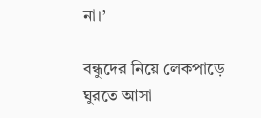না।’

বন্ধুদের নিয়ে লেকপাড়ে ঘুরতে আসা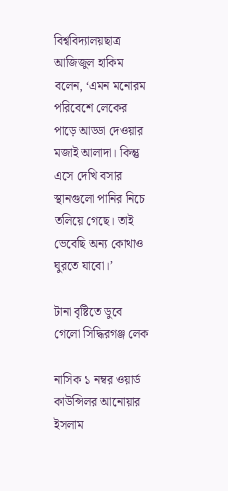বিশ্ববিদ্যালয়ছাত্র আজিজুল হাকিম বলেন, ‘এমন মনোরম পরিবেশে লেকের পাড়ে আড্ডা দেওয়ার মজাই আলাদা। কিন্তু এসে দেখি বসার স্থানগুলো পানির নিচে তলিয়ে গেছে। তাই ভেবেছি অন্য কোথাও ঘুরতে যাবো।’

টানা বৃষ্টিতে ডুবে গেলো সিদ্ধিরগঞ্জ লেক

নাসিক ১ নম্বর ওয়ার্ড কাউন্সিলর আনোয়ার ইসলাম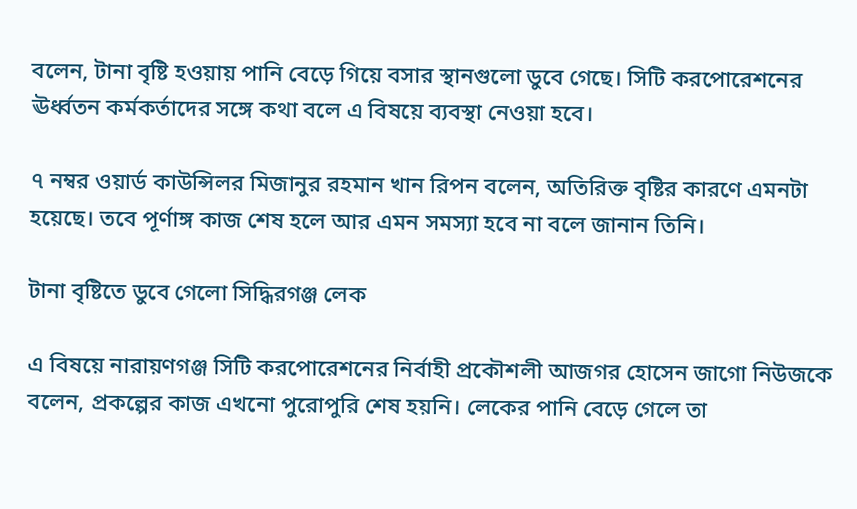বলেন, টানা বৃষ্টি হওয়ায় পানি বেড়ে গিয়ে বসার স্থানগুলো ডুবে গেছে। সিটি করপোরেশনের ঊর্ধ্বতন কর্মকর্তাদের সঙ্গে কথা বলে এ বিষয়ে ব্যবস্থা নেওয়া হবে।

৭ নম্বর ওয়ার্ড কাউন্সিলর মিজানুর রহমান খান রিপন বলেন, অতিরিক্ত বৃষ্টির কারণে এমনটা হয়েছে। তবে পূর্ণাঙ্গ কাজ শেষ হলে আর এমন সমস্যা হবে না বলে জানান তিনি।

টানা বৃষ্টিতে ডুবে গেলো সিদ্ধিরগঞ্জ লেক

এ বিষয়ে নারায়ণগঞ্জ সিটি করপোরেশনের নির্বাহী প্রকৌশলী আজগর হোসেন জাগো নিউজকে বলেন, প্রকল্পের কাজ এখনো পুরোপুরি শেষ হয়নি। লেকের পানি বেড়ে গেলে তা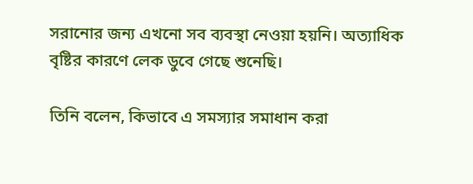সরানোর জন্য এখনো সব ব্যবস্থা নেওয়া হয়নি। অত্যাধিক বৃষ্টির কারণে লেক ডুবে গেছে শুনেছি।

তিনি বলেন, কিভাবে এ সমস্যার সমাধান করা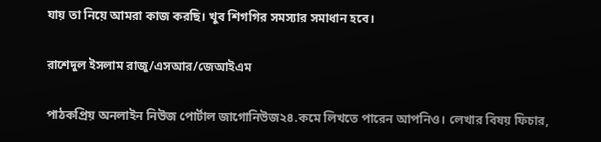যায় তা নিয়ে আমরা কাজ করছি। খুব শিগগির সমস্যার সমাধান হবে।

রাশেদুল ইসলাম রাজু/এসআর/জেআইএম

পাঠকপ্রিয় অনলাইন নিউজ পোর্টাল জাগোনিউজ২৪.কমে লিখতে পারেন আপনিও। লেখার বিষয় ফিচার,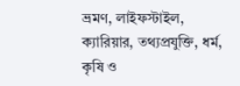ভ্রমণ, লাইফস্টাইল, ক্যারিয়ার, তথ্যপ্রযুক্তি, ধর্ম, কৃষি ও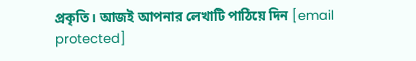প্রকৃতি। আজই আপনার লেখাটি পাঠিয়ে দিন [email protected]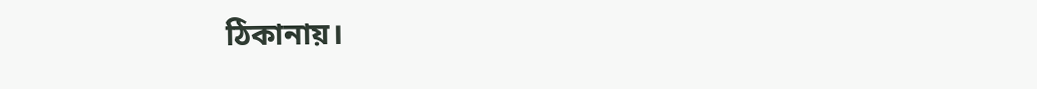ঠিকানায়।